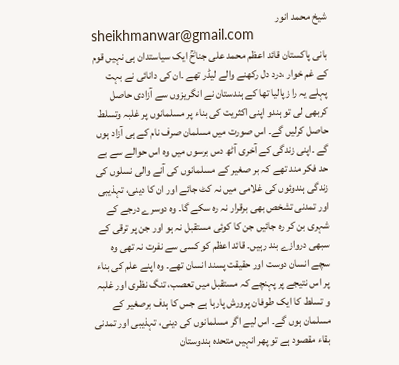شیخ محمد انور
sheikhmanwar@gmail.com
بانی پاکستان قائد اعظم محمد علی جناحؒ ایک سیاستدان ہی نہیں قوم کے غم خوار ،درد دل رکھنے والے لیڈر تھے ۔ان کی دانائی نے بہت پہلے یہ را زپالیا تھا کے ہندستان نے انگریزوں سے آزادی حاصل کربھی لی تو ہندو اپنی اکثریت کی بناء پر مسلمانوں پر غلبہ وتسلط حاصل کرلیں گے۔ اس صورت میں مسلمان صرف نام کے ہی آزاد ہوں گے ۔اپنی زندگی کے آخری آٹھ دس برسوں میں وہ اس حوالے سے بے حد فکر مند تھے کہ بر صغیر کے مسلمانوں کی آنے والی نسلوں کی زندگی ہندوئوں کی غلامی میں نہ کٹ جائے اور ان کا دینی، تہذیبی اور تمدنی تشخص بھی برقرار نہ رہ سکے گا۔ وہ دوسرے درجے کے شہری بن کر رہ جائیں جن کا کوئی مستقبل نہ ہو اور جن پر ترقی کے سبھی دروازے بند رہیں۔ قائد اعظم کو کسی سے نفرت نہ تھی وہ سچے انسان دوست اور حقیقت پسند انسان تھے۔ وہ اپنے علم کی بناء پر اس نتیجے پر پہنچے کہ مستقبل میں تعصب، تنگ نظری اور غلبہ و تسلط کا ایک طوفان پرورش پارہا ہے جس کا ہدف برصغیر کے مسلمان ہوں گے۔ اس لیے اگر مسلمانوں کی دینی، تہذیبی اور تمدنی بقاء مقصود ہے تو پھر انہیں متحدہ ہندوستان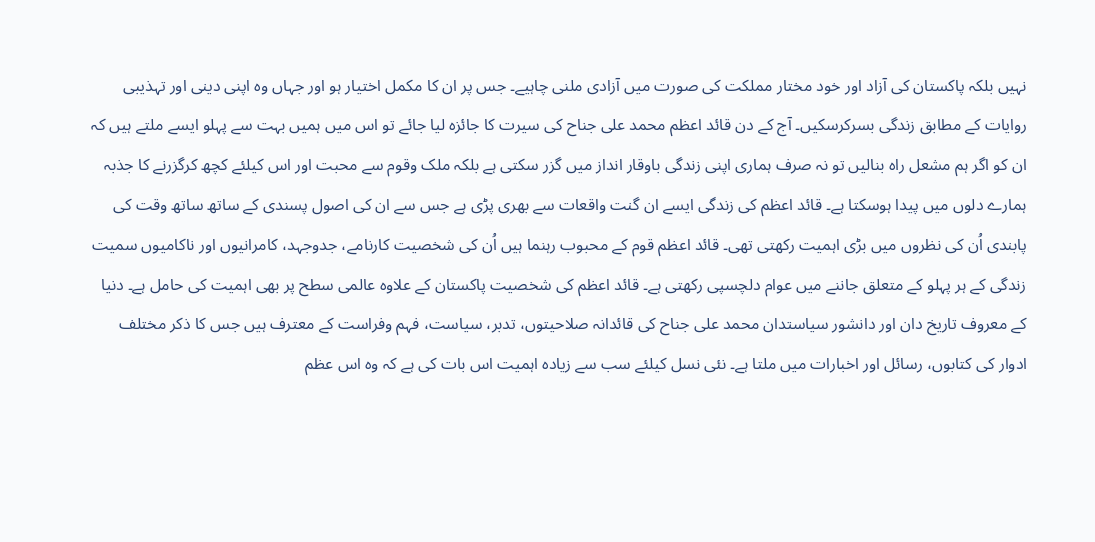نہیں بلکہ پاکستان کی آزاد اور خود مختار مملکت کی صورت میں آزادی ملنی چاہیے۔ جس پر ان کا مکمل اختیار ہو اور جہاں وہ اپنی دینی اور تہذیبی روایات کے مطابق زندگی بسرکرسکیں۔ آج کے دن قائد اعظم محمد علی جناح کی سیرت کا جائزہ لیا جائے تو اس میں ہمیں بہت سے پہلو ایسے ملتے ہیں کہ ان کو اگر ہم مشعل راہ بنالیں تو نہ صرف ہماری اپنی زندگی باوقار انداز میں گزر سکتی ہے بلکہ ملک وقوم سے محبت اور اس کیلئے کچھ کرگزرنے کا جذبہ ہمارے دلوں میں پیدا ہوسکتا ہے۔ قائد اعظم کی زندگی ایسے ان گنت واقعات سے بھری پڑی ہے جس سے ان کی اصول پسندی کے ساتھ ساتھ وقت کی پابندی اُن کی نظروں میں بڑی اہمیت رکھتی تھی۔ قائد اعظم قوم کے محبوب رہنما ہیں اُن کی شخصیت کارنامے، جدوجہد، کامرانیوں اور ناکامیوں سمیت زندگی کے ہر پہلو کے متعلق جاننے میں عوام دلچسپی رکھتی ہے۔ قائد اعظم کی شخصیت پاکستان کے علاوہ عالمی سطح پر بھی اہمیت کی حامل ہے۔ دنیا کے معروف تاریخ دان اور دانشور سیاستدان محمد علی جناح کی قائدانہ صلاحیتوں، تدبر، سیاست، فہم وفراست کے معترف ہیں جس کا ذکر مختلف ادوار کی کتابوں، رسائل اور اخبارات میں ملتا ہے۔ نئی نسل کیلئے سب سے زیادہ اہمیت اس بات کی ہے کہ وہ اس عظم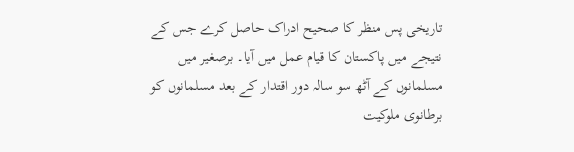تاریخی پس منظر کا صحیح ادراک حاصل کرے جس کے نتیجے میں پاکستان کا قیام عمل میں آیا۔ برصغیر میں مسلمانوں کے آٹھ سو سالہ دور اقتدار کے بعد مسلمانوں کو برطانوی ملوکیت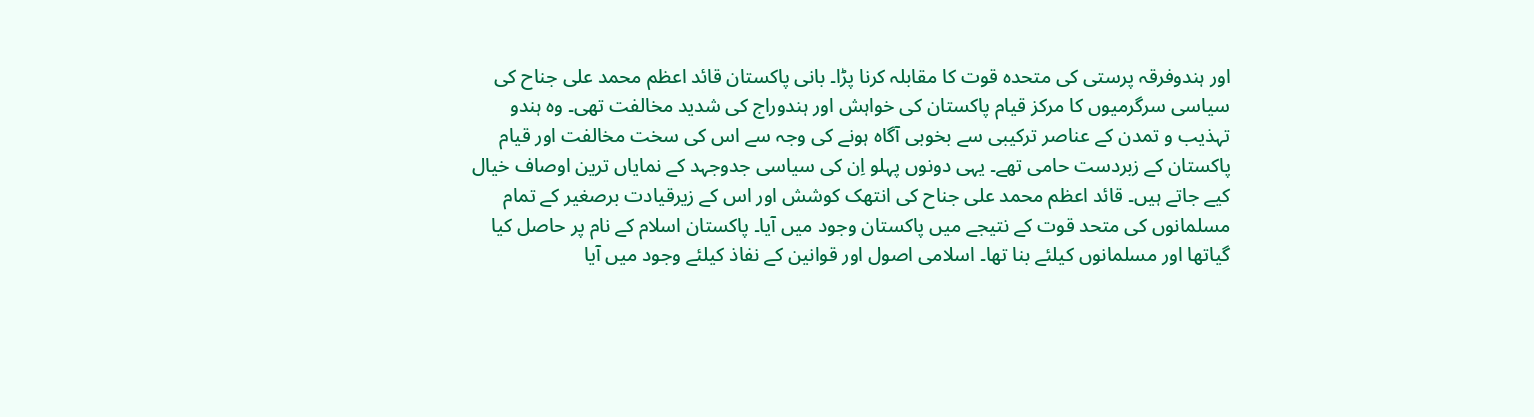اور ہندوفرقہ پرستی کی متحدہ قوت کا مقابلہ کرنا پڑا۔ بانی پاکستان قائد اعظم محمد علی جناح کی سیاسی سرگرمیوں کا مرکز قیام پاکستان کی خواہش اور ہندوراج کی شدید مخالفت تھی۔ وہ ہندو تہذیب و تمدن کے عناصر ترکیبی سے بخوبی آگاہ ہونے کی وجہ سے اس کی سخت مخالفت اور قیام پاکستان کے زبردست حامی تھے۔ یہی دونوں پہلو اِن کی سیاسی جدوجہد کے نمایاں ترین اوصاف خیال کیے جاتے ہیں۔ قائد اعظم محمد علی جناح کی انتھک کوشش اور اس کے زیرقیادت برصغیر کے تمام مسلمانوں کی متحد قوت کے نتیجے میں پاکستان وجود میں آیا۔ پاکستان اسلام کے نام پر حاصل کیا گیاتھا اور مسلمانوں کیلئے بنا تھا۔ اسلامی اصول اور قوانین کے نفاذ کیلئے وجود میں آیا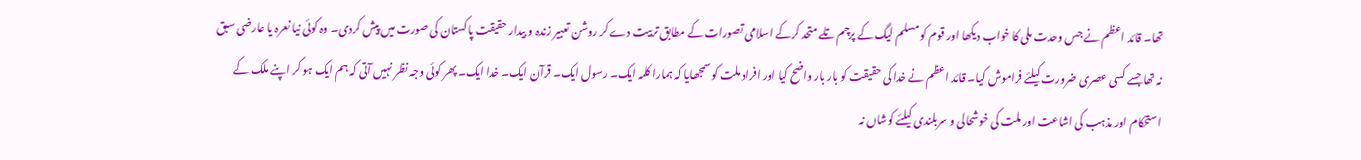تھا۔ قائد اعظم نے جس وحدت ملی کا خواب دیکھا اور قوم کو مسلم لیگ کے پرچم تلے متحد کرکے اسلامی تصورات کے مطابق تربیت دے کر روشن تعبیر زندہ و بیدار حقیقت پاکستان کی صورت میں پیش کردی۔ وہ کوئی نیا نعرہ یا عارضی سبق نہ تھا جسے کسی عصری ضرورت کیلئے فراموش کیا۔ قائد اعظم نے خدا کی حقیقت کو بار بار واضح کیا اور افراد ملت کو سمجھایا کہ ہمارا کلمہ ایک۔ رسول ایک۔ قرآن ایک۔ خدا ایک۔ پھر کوئی وجہ نظر نہیں آتی کہ ہم ایک ہو کر اپنے ملک کے استحکام اور مذہب کی اشاعت اور ملت کی خوشحالی و سربلندی کیلئے کوشاں نہ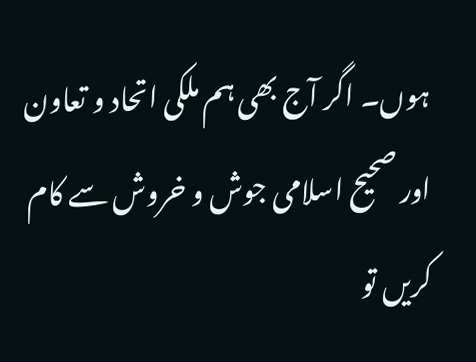ہوں۔ اگر آج بھی ہم ملکی اتحاد و تعاون اور صحیح اسلامی جوش و خروش سے کام کریں تو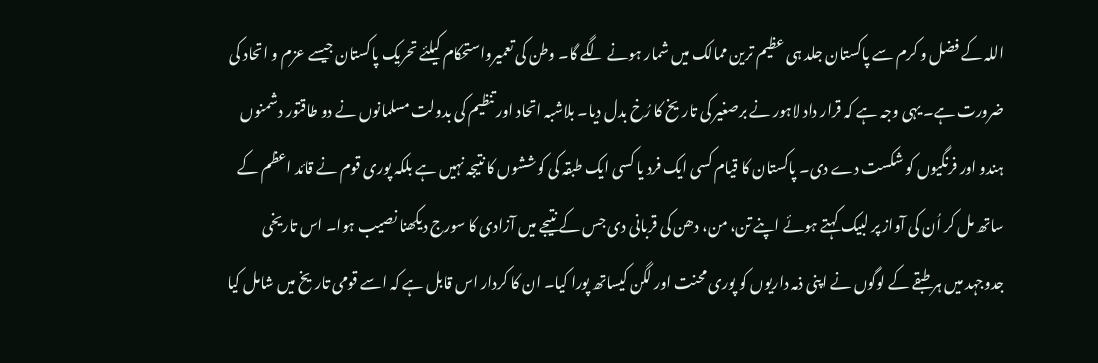اللہ کے فضل و کرم سے پاکستان جلد ہی عظیم ترین ممالک میں شمار ہونے لگے گا۔ وطن کی تعمیرواستحکام کیلئے تحریک پاکستان جیسے عزم و اتحاد کی ضرورت ہے۔ یہی وجہ ہے کہ قرار داد لاہور نے برصغیر کی تاریخ کا رُخ بدل دیا۔ بلاشبہ اتحاد اور تنظیم کی بدولت مسلمانوں نے دو طاقتور دشمنوں ہندو اور فرنگیوں کو شکست دے دی۔ پاکستان کا قیام کسی ایک فرد یا کسی ایک طبقہ کی کوششوں کا نتیجہ نہیں ہے بلکہ پوری قوم نے قائد اعظم کے ساتھ مل کر اُن کی آواز پر لبیک کہتے ہوئے اپنے تن، من، دھن کی قربانی دی جس کے نتیجے میں آزادی کا سورج دیکھنا نصیب ہوا۔ اس تاریخی جدوجہد میں ہر طبقے کے لوگوں نے اپنی ذمہ داریوں کو پوری محنت اور لگن کیساتھ پورا کیا۔ ان کا کردار اس قابل ہے کہ اسے قومی تاریخ میں شامل کیا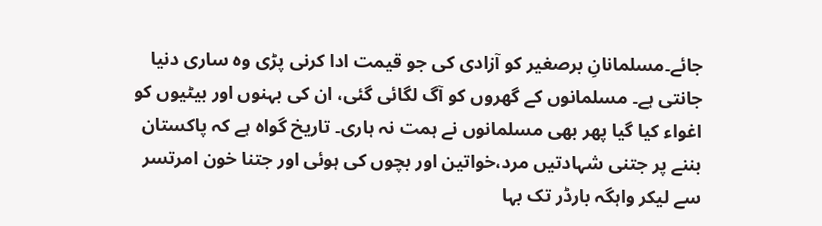جائے۔مسلمانانِ برصغیر کو آزادی کی جو قیمت ادا کرنی پڑی وہ ساری دنیا جانتی ہے۔ مسلمانوں کے گھروں کو آگ لگائی گئی، ان کی بہنوں اور بیٹیوں کو اغواء کیا گیا پھر بھی مسلمانوں نے ہمت نہ ہاری۔ تاریخ گواہ ہے کہ پاکستان بننے پر جتنی شہادتیں مرد،خواتین اور بچوں کی ہوئی اور جتنا خون امرتسر سے لیکر واہگہ بارڈر تک بہا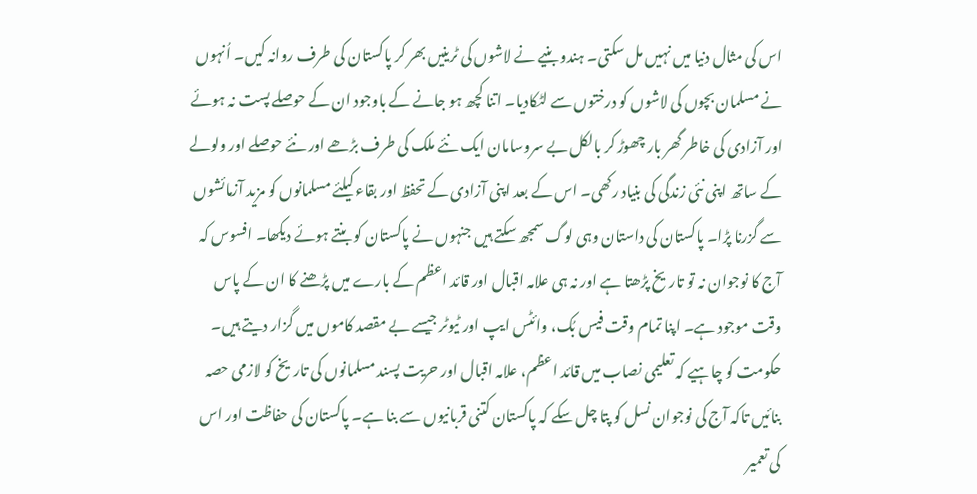اس کی مثال دنیا میں نہیں مل سکتی۔ ہندو بنیے نے لاشوں کی ٹرینیں بھر کر پاکستان کی طرف روانہ کیں۔ اُنہوں نے مسلمان بچوں کی لاشوں کو درختوں سے لٹکادیا۔ اتنا کچھ ہو جانے کے باوجود ان کے حوصلے پست نہ ہوئے اور آزادی کی خاطر گھر بار چھوڑ کر بالکل بے سروسامان ایک نئے ملک کی طرف بڑھے اور نئے حوصلے اور ولولے کے ساتھ اپنی نئی زندگی کی بنیاد رکھی۔ اس کے بعد اپنی آزادی کے تحفظ اور بقاء کیلئے مسلمانوں کو مزید آزمائشوں سے گزرنا پڑا۔ پاکستان کی داستان وہی لوگ سمجھ سکتے ہیں جنہوں نے پاکستان کو بنتے ہوئے دیکھا۔ افسوس کہ آج کا نوجوان نہ تو تاریخ پڑھتا ہے اور نہ ہی علامہ اقبال اور قائد اعظم کے بارے میں پڑھنے کا ان کے پاس وقت موجود ہے۔ اپنا تمام وقت فیس بُک، وائٹس ایپ اور ٹیوٹر جیسے بے مقصد کاموں میں گزار دیتے ہیں۔ حکومت کو چاہیے کہ تعلیمی نصاب میں قائد اعظم، علامہ اقبال اور حریت پسند مسلمانوں کی تاریخ کو لازمی حصہ بنائیں تاکہ آج کی نوجوان نسل کو پتا چل سکے کہ پاکستان کتنی قربانیوں سے بنا ہے۔ پاکستان کی حفاظت اور اس کی تعمیر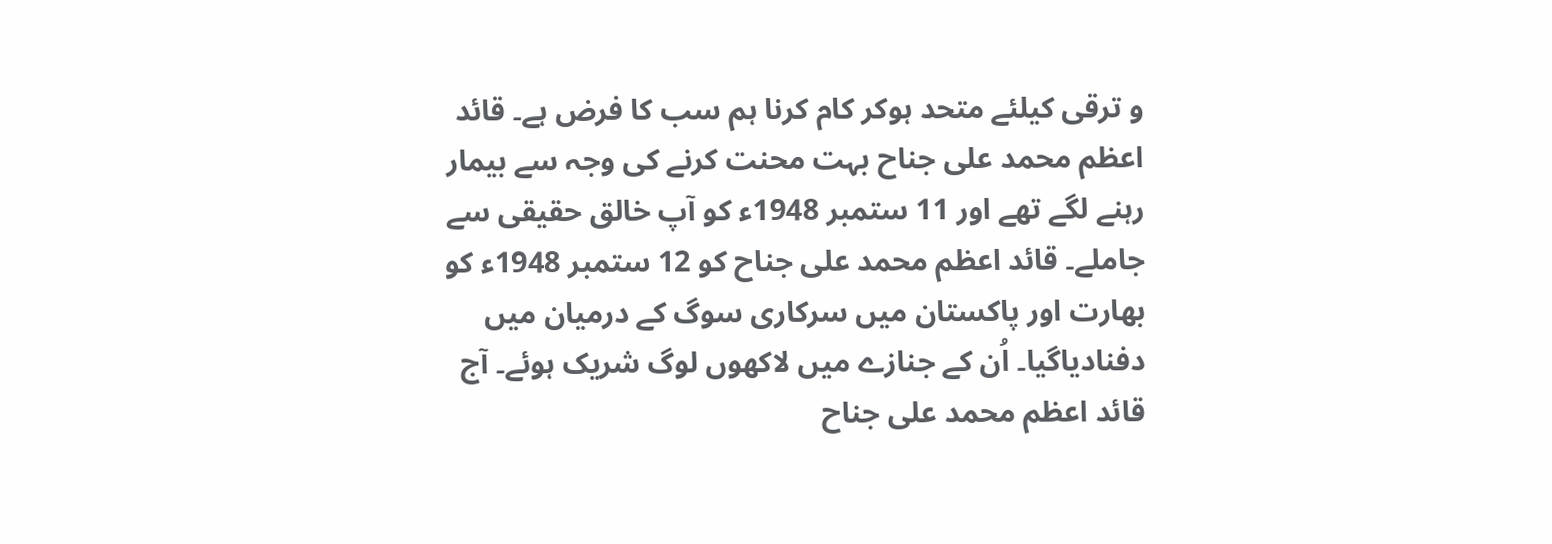و ترقی کیلئے متحد ہوکر کام کرنا ہم سب کا فرض ہے۔ قائد اعظم محمد علی جناح بہت محنت کرنے کی وجہ سے بیمار رہنے لگے تھے اور 11 ستمبر 1948ء کو آپ خالق حقیقی سے جاملے۔ قائد اعظم محمد علی جناح کو 12 ستمبر 1948ء کو بھارت اور پاکستان میں سرکاری سوگ کے درمیان میں دفنادیاگیا۔ اُن کے جنازے میں لاکھوں لوگ شریک ہوئے۔ آج قائد اعظم محمد علی جناح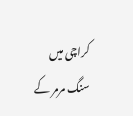کراچی میں سنگ مرمر کے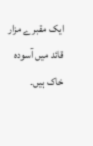ایک مقبرے مزار قائد میں آسودہ خاک ہیں۔